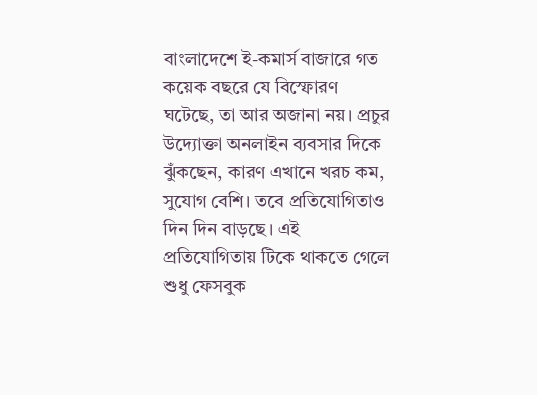বাংলাদেশে ই-কমার্স বাজারে গত কয়েক বছরে যে বিস্ফোরণ ঘটেছে, তা আর অজানা নয়। প্রচুর উদ্যোক্তা অনলাইন ব্যবসার দিকে ঝুঁকছেন, কারণ এখানে খরচ কম, সুযোগ বেশি। তবে প্রতিযোগিতাও দিন দিন বাড়ছে। এই প্রতিযোগিতায় টিকে থাকতে গেলে শুধু ফেসবুক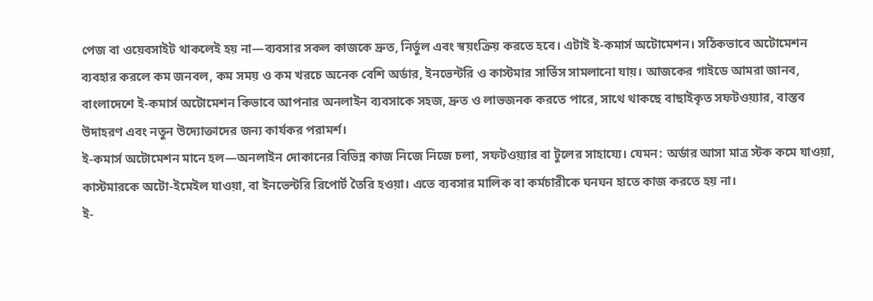পেজ বা ওয়েবসাইট থাকলেই হয় না—ব্যবসার সকল কাজকে দ্রুত, নির্ভুল এবং স্বয়ংক্রিয় করতে হবে। এটাই ই-কমার্স অটোমেশন। সঠিকভাবে অটোমেশন ব্যবহার করলে কম জনবল, কম সময় ও কম খরচে অনেক বেশি অর্ডার, ইনভেন্টরি ও কাস্টমার সার্ভিস সামলানো যায়। আজকের গাইডে আমরা জানব, বাংলাদেশে ই-কমার্স অটোমেশন কিভাবে আপনার অনলাইন ব্যবসাকে সহজ, দ্রুত ও লাভজনক করতে পারে, সাথে থাকছে বাছাইকৃত সফটওয়্যার, বাস্তব উদাহরণ এবং নতুন উদ্যোক্তাদের জন্য কার্যকর পরামর্শ।
ই-কমার্স অটোমেশন মানে হল—অনলাইন দোকানের বিভিন্ন কাজ নিজে নিজে চলা, সফটওয়্যার বা টুলের সাহায্যে। যেমন: অর্ডার আসা মাত্র স্টক কমে যাওয়া, কাস্টমারকে অটো-ইমেইল যাওয়া, বা ইনভেন্টরি রিপোর্ট তৈরি হওয়া। এতে ব্যবসার মালিক বা কর্মচারীকে ঘনঘন হাতে কাজ করতে হয় না।
ই-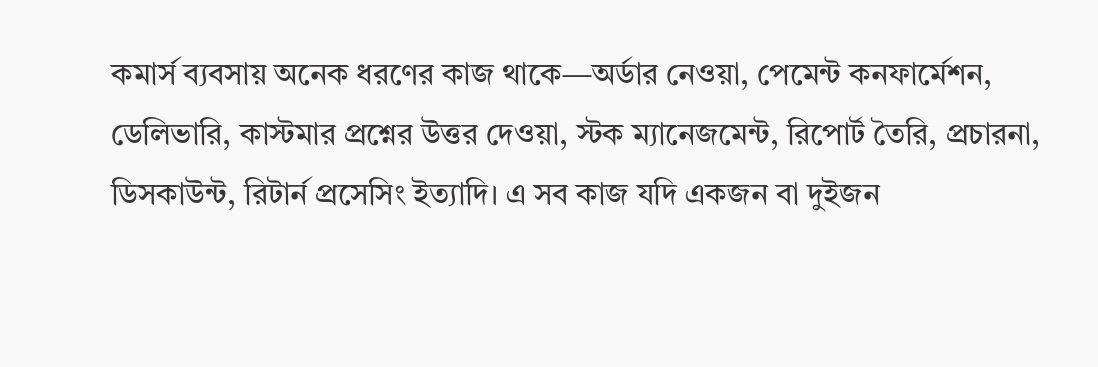কমার্স ব্যবসায় অনেক ধরণের কাজ থাকে—অর্ডার নেওয়া, পেমেন্ট কনফার্মেশন, ডেলিভারি, কাস্টমার প্রশ্নের উত্তর দেওয়া, স্টক ম্যানেজমেন্ট, রিপোর্ট তৈরি, প্রচারনা, ডিসকাউন্ট, রিটার্ন প্রসেসিং ইত্যাদি। এ সব কাজ যদি একজন বা দুইজন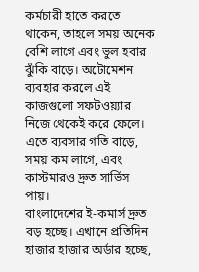কর্মচারী হাতে করতে থাকেন, তাহলে সময় অনেক বেশি লাগে এবং ভুল হবার ঝুঁকি বাড়ে। অটোমেশন ব্যবহার করলে এই কাজগুলো সফটওয়্যার নিজে থেকেই করে ফেলে। এতে ব্যবসার গতি বাড়ে, সময় কম লাগে, এবং কাস্টমারও দ্রুত সার্ভিস পায়।
বাংলাদেশের ই-কমার্স দ্রুত বড় হচ্ছে। এখানে প্রতিদিন হাজার হাজার অর্ডার হচ্ছে,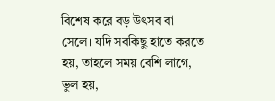বিশেষ করে বড় উৎসব বা সেলে। যদি সবকিছু হাতে করতে হয়, তাহলে সময় বেশি লাগে, ভুল হয়,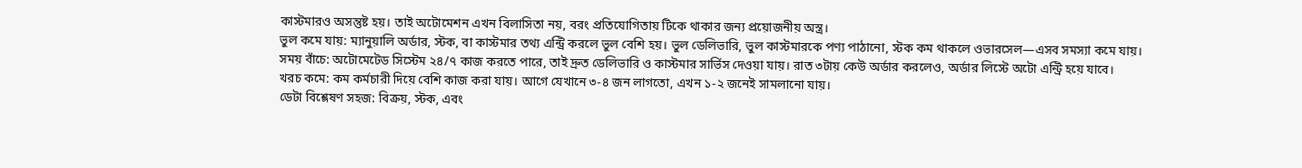কাস্টমারও অসন্তুষ্ট হয়। তাই অটোমেশন এখন বিলাসিতা নয়, বরং প্রতিযোগিতায় টিকে থাকার জন্য প্রয়োজনীয় অস্ত্র।
ভুল কমে যায়: ম্যানুয়ালি অর্ডার, স্টক, বা কাস্টমার তথ্য এন্ট্রি করলে ভুল বেশি হয়। ভুল ডেলিভারি, ভুল কাস্টমারকে পণ্য পাঠানো, স্টক কম থাকলে ওভারসেল—এসব সমস্যা কমে যায়।
সময় বাঁচে: অটোমেটেড সিস্টেম ২৪/৭ কাজ করতে পারে, তাই দ্রুত ডেলিভারি ও কাস্টমার সার্ভিস দেওয়া যায়। রাত ৩টায় কেউ অর্ডার করলেও, অর্ডার লিস্টে অটো এন্ট্রি হয়ে যাবে।
খরচ কমে: কম কর্মচারী দিয়ে বেশি কাজ করা যায়। আগে যেখানে ৩-৪ জন লাগতো, এখন ১-২ জনেই সামলানো যায়।
ডেটা বিশ্লেষণ সহজ: বিক্রয়, স্টক, এবং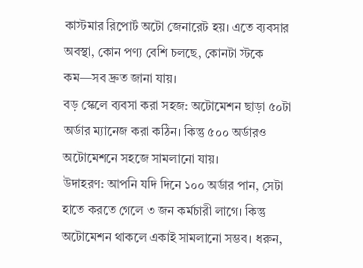কাস্টমার রিপোর্ট অটো জেনারেট হয়। এতে ব্যবসার অবস্থা, কোন পণ্য বেশি চলছে, কোনটা স্টকে কম—সব দ্রুত জানা যায়।
বড় স্কেলে ব্যবসা করা সহজ: অটোমেশন ছাড়া ৫০টা অর্ডার ম্যানেজ করা কঠিন। কিন্তু ৫০০ অর্ডারও অটোমেশনে সহজে সামলানো যায়।
উদাহরণ: আপনি যদি দিনে ১০০ অর্ডার পান, সেটা হাতে করতে গেলে ৩ জন কর্মচারী লাগে। কিন্তু অটোমেশন থাকলে একাই সামলানো সম্ভব। ধরুন,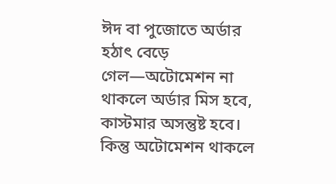ঈদ বা পুজোতে অর্ডার হঠাৎ বেড়ে গেল—অটোমেশন না থাকলে অর্ডার মিস হবে, কাস্টমার অসন্তুষ্ট হবে। কিন্তু অটোমেশন থাকলে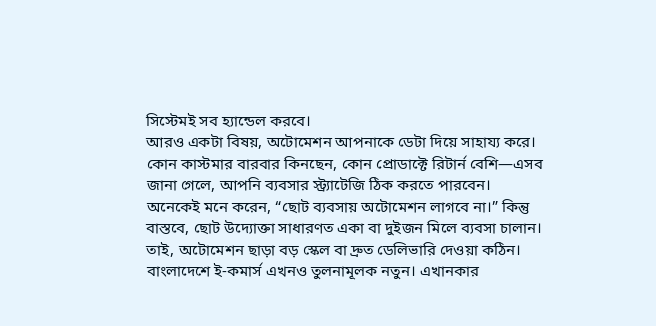সিস্টেমই সব হ্যান্ডেল করবে।
আরও একটা বিষয়, অটোমেশন আপনাকে ডেটা দিয়ে সাহায্য করে। কোন কাস্টমার বারবার কিনছেন, কোন প্রোডাক্টে রিটার্ন বেশি—এসব জানা গেলে, আপনি ব্যবসার স্ট্র্যাটেজি ঠিক করতে পারবেন।
অনেকেই মনে করেন, “ছোট ব্যবসায় অটোমেশন লাগবে না।” কিন্তু বাস্তবে, ছোট উদ্যোক্তা সাধারণত একা বা দুইজন মিলে ব্যবসা চালান। তাই, অটোমেশন ছাড়া বড় স্কেল বা দ্রুত ডেলিভারি দেওয়া কঠিন।
বাংলাদেশে ই-কমার্স এখনও তুলনামূলক নতুন। এখানকার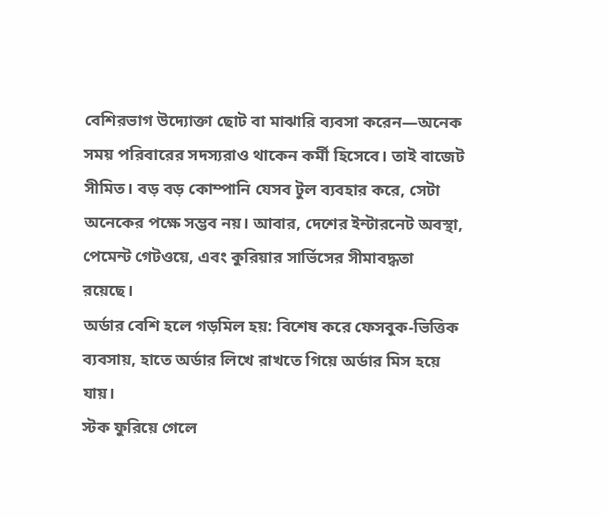বেশিরভাগ উদ্যোক্তা ছোট বা মাঝারি ব্যবসা করেন—অনেক সময় পরিবারের সদস্যরাও থাকেন কর্মী হিসেবে। তাই বাজেট সীমিত। বড় বড় কোম্পানি যেসব টুল ব্যবহার করে, সেটা অনেকের পক্ষে সম্ভব নয়। আবার, দেশের ইন্টারনেট অবস্থা, পেমেন্ট গেটওয়ে, এবং কুরিয়ার সার্ভিসের সীমাবদ্ধতা রয়েছে।
অর্ডার বেশি হলে গড়মিল হয়: বিশেষ করে ফেসবুক-ভিত্তিক ব্যবসায়, হাতে অর্ডার লিখে রাখতে গিয়ে অর্ডার মিস হয়ে যায়।
স্টক ফুরিয়ে গেলে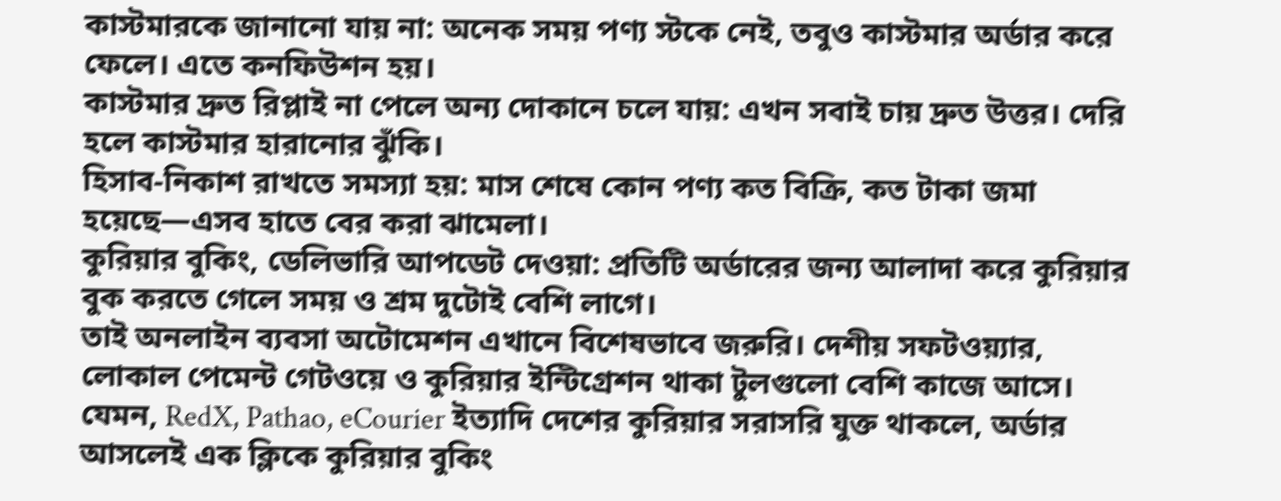কাস্টমারকে জানানো যায় না: অনেক সময় পণ্য স্টকে নেই, তবুও কাস্টমার অর্ডার করে ফেলে। এতে কনফিউশন হয়।
কাস্টমার দ্রুত রিপ্লাই না পেলে অন্য দোকানে চলে যায়: এখন সবাই চায় দ্রুত উত্তর। দেরি হলে কাস্টমার হারানোর ঝুঁকি।
হিসাব-নিকাশ রাখতে সমস্যা হয়: মাস শেষে কোন পণ্য কত বিক্রি, কত টাকা জমা হয়েছে—এসব হাতে বের করা ঝামেলা।
কুরিয়ার বুকিং, ডেলিভারি আপডেট দেওয়া: প্রতিটি অর্ডারের জন্য আলাদা করে কুরিয়ার বুক করতে গেলে সময় ও শ্রম দুটোই বেশি লাগে।
তাই অনলাইন ব্যবসা অটোমেশন এখানে বিশেষভাবে জরুরি। দেশীয় সফটওয়্যার, লোকাল পেমেন্ট গেটওয়ে ও কুরিয়ার ইন্টিগ্রেশন থাকা টুলগুলো বেশি কাজে আসে। যেমন, RedX, Pathao, eCourier ইত্যাদি দেশের কুরিয়ার সরাসরি যুক্ত থাকলে, অর্ডার আসলেই এক ক্লিকে কুরিয়ার বুকিং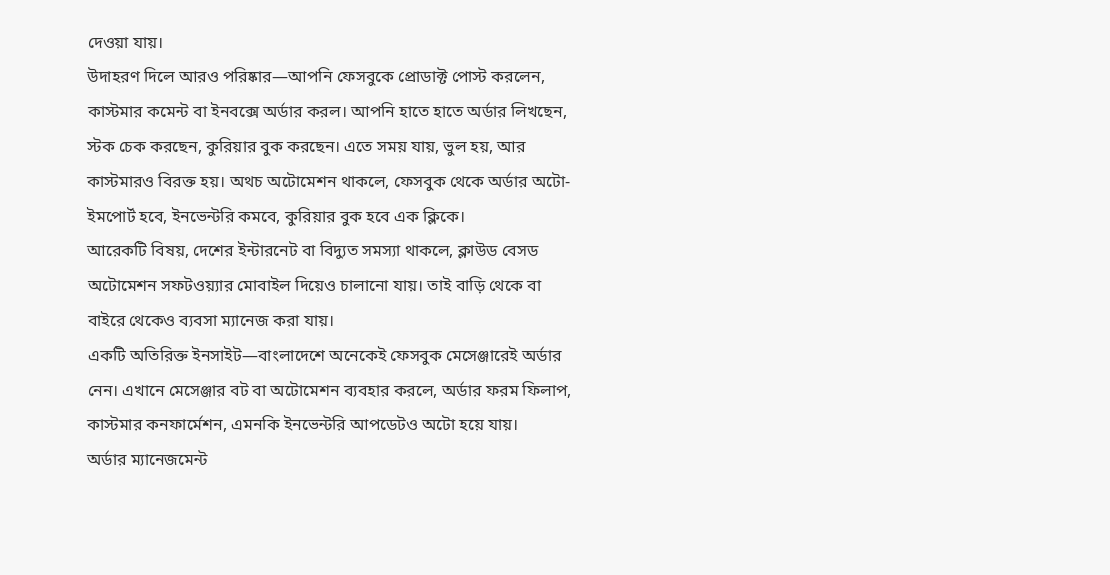দেওয়া যায়।
উদাহরণ দিলে আরও পরিষ্কার—আপনি ফেসবুকে প্রোডাক্ট পোস্ট করলেন, কাস্টমার কমেন্ট বা ইনবক্সে অর্ডার করল। আপনি হাতে হাতে অর্ডার লিখছেন, স্টক চেক করছেন, কুরিয়ার বুক করছেন। এতে সময় যায়, ভুল হয়, আর কাস্টমারও বিরক্ত হয়। অথচ অটোমেশন থাকলে, ফেসবুক থেকে অর্ডার অটো-ইমপোর্ট হবে, ইনভেন্টরি কমবে, কুরিয়ার বুক হবে এক ক্লিকে।
আরেকটি বিষয়, দেশের ইন্টারনেট বা বিদ্যুত সমস্যা থাকলে, ক্লাউড বেসড অটোমেশন সফটওয়্যার মোবাইল দিয়েও চালানো যায়। তাই বাড়ি থেকে বা বাইরে থেকেও ব্যবসা ম্যানেজ করা যায়।
একটি অতিরিক্ত ইনসাইট—বাংলাদেশে অনেকেই ফেসবুক মেসেঞ্জারেই অর্ডার নেন। এখানে মেসেঞ্জার বট বা অটোমেশন ব্যবহার করলে, অর্ডার ফরম ফিলাপ, কাস্টমার কনফার্মেশন, এমনকি ইনভেন্টরি আপডেটও অটো হয়ে যায়।
অর্ডার ম্যানেজমেন্ট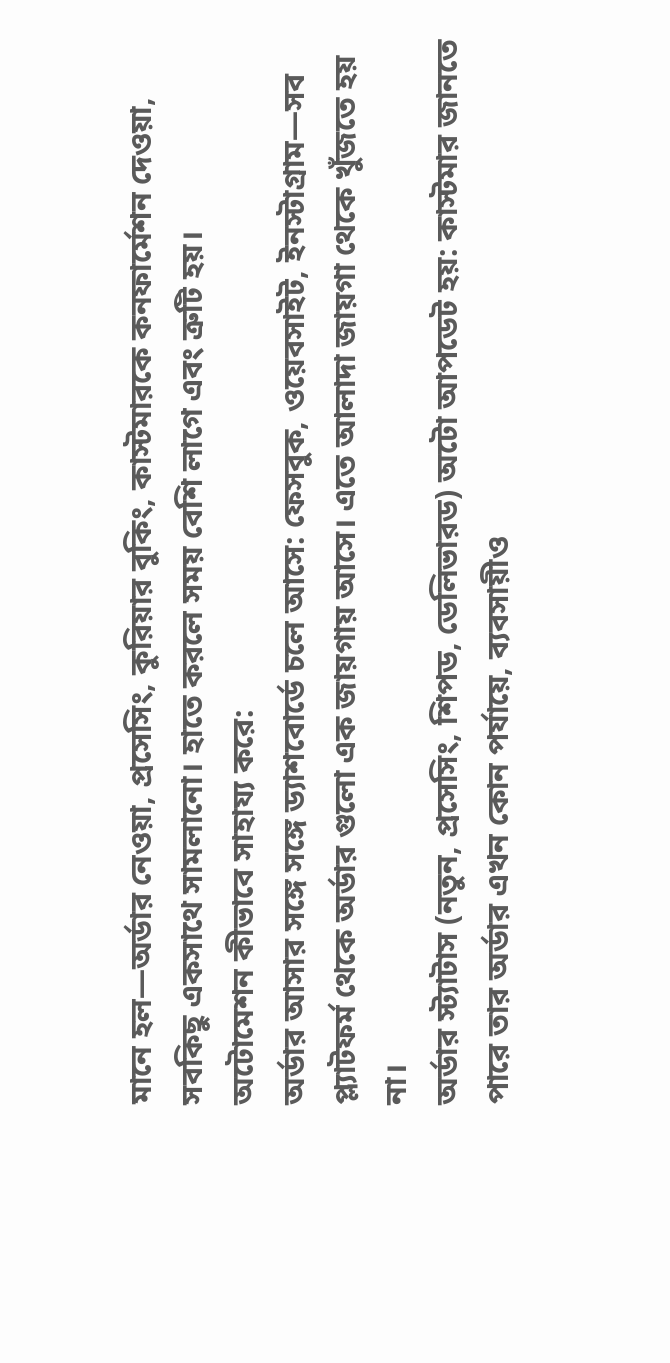মানে হল—অর্ডার নেওয়া, প্রসেসিং, কুরিয়ার বুকিং, কাস্টমারকে কনফার্মেশন দেওয়া, সবকিছু একসাথে সামলানো। হাতে করলে সময় বেশি লাগে এবং ত্রুটি হয়।
অটোমেশন কীভাবে সাহায্য করে:
অর্ডার আসার সঙ্গে সঙ্গে ড্যাশবোর্ডে চলে আসে: ফেসবুক, ওয়েবসাইট, ইনস্টাগ্রাম—সব প্ল্যাটফর্ম থেকে অর্ডার গুলো এক জায়গায় আসে। এতে আলাদা জায়গা থেকে খুঁজতে হয় না।
অর্ডার স্ট্যাটাস (নতুন, প্রসেসিং, শিপড, ডেলিভারড) অটো আপডেট হয়: কাস্টমার জানতে পারে তার অর্ডার এখন কোন পর্যায়ে, ব্যবসায়ীও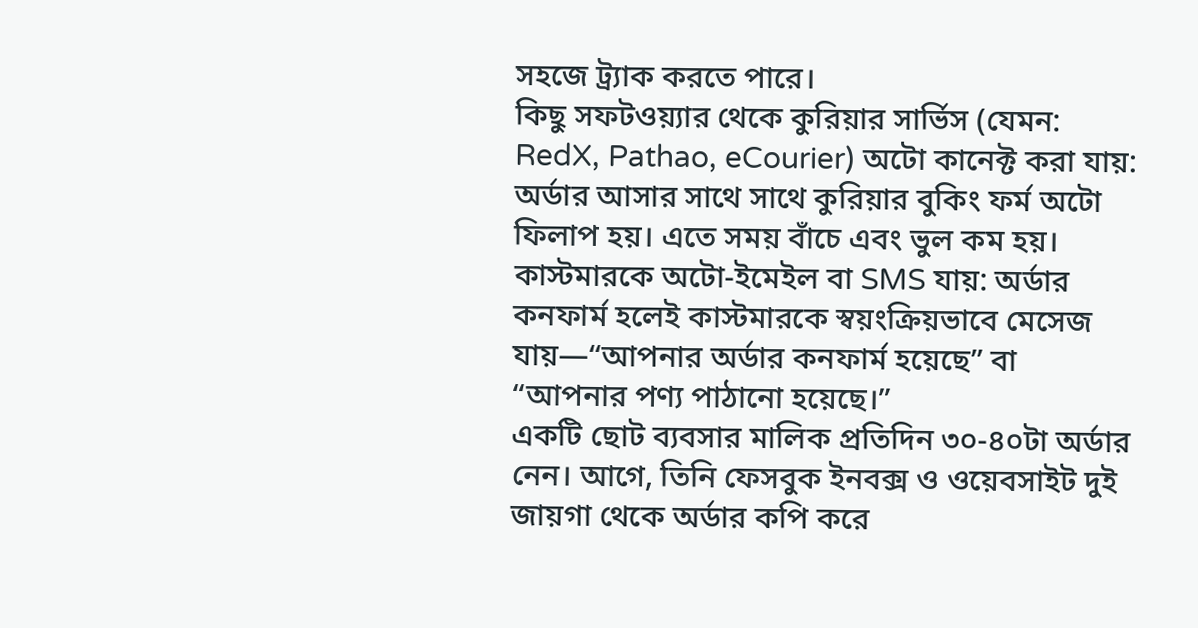সহজে ট্র্যাক করতে পারে।
কিছু সফটওয়্যার থেকে কুরিয়ার সার্ভিস (যেমন: RedX, Pathao, eCourier) অটো কানেক্ট করা যায়: অর্ডার আসার সাথে সাথে কুরিয়ার বুকিং ফর্ম অটো ফিলাপ হয়। এতে সময় বাঁচে এবং ভুল কম হয়।
কাস্টমারকে অটো-ইমেইল বা SMS যায়: অর্ডার কনফার্ম হলেই কাস্টমারকে স্বয়ংক্রিয়ভাবে মেসেজ যায়—“আপনার অর্ডার কনফার্ম হয়েছে” বা “আপনার পণ্য পাঠানো হয়েছে।”
একটি ছোট ব্যবসার মালিক প্রতিদিন ৩০-৪০টা অর্ডার নেন। আগে, তিনি ফেসবুক ইনবক্স ও ওয়েবসাইট দুই জায়গা থেকে অর্ডার কপি করে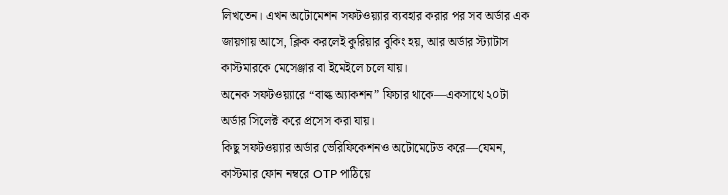লিখতেন। এখন অটোমেশন সফটওয়্যার ব্যবহার করার পর সব অর্ডার এক জায়গায় আসে, ক্লিক করলেই কুরিয়ার বুকিং হয়, আর অর্ডার স্ট্যাটাস কাস্টমারকে মেসেঞ্জার বা ইমেইলে চলে যায়।
অনেক সফটওয়্যারে “বাল্ক অ্যাকশন” ফিচার থাকে—একসাথে ২০টা অর্ডার সিলেক্ট করে প্রসেস করা যায়।
কিছু সফটওয়্যার অর্ডার ভেরিফিকেশনও অটোমেটেড করে—যেমন, কাস্টমার ফোন নম্বরে OTP পাঠিয়ে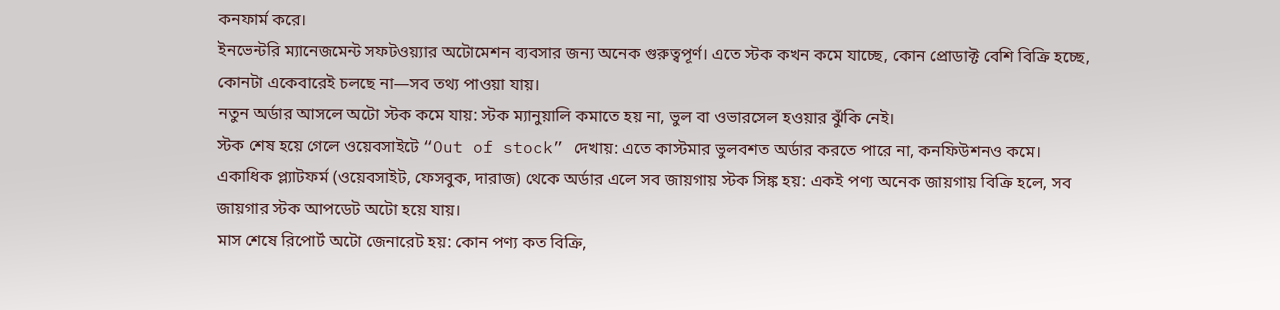কনফার্ম করে।
ইনভেন্টরি ম্যানেজমেন্ট সফটওয়্যার অটোমেশন ব্যবসার জন্য অনেক গুরুত্বপূর্ণ। এতে স্টক কখন কমে যাচ্ছে, কোন প্রোডাক্ট বেশি বিক্রি হচ্ছে, কোনটা একেবারেই চলছে না—সব তথ্য পাওয়া যায়।
নতুন অর্ডার আসলে অটো স্টক কমে যায়: স্টক ম্যানুয়ালি কমাতে হয় না, ভুল বা ওভারসেল হওয়ার ঝুঁকি নেই।
স্টক শেষ হয়ে গেলে ওয়েবসাইটে “Out of stock” দেখায়: এতে কাস্টমার ভুলবশত অর্ডার করতে পারে না, কনফিউশনও কমে।
একাধিক প্ল্যাটফর্ম (ওয়েবসাইট, ফেসবুক, দারাজ) থেকে অর্ডার এলে সব জায়গায় স্টক সিঙ্ক হয়: একই পণ্য অনেক জায়গায় বিক্রি হলে, সব জায়গার স্টক আপডেট অটো হয়ে যায়।
মাস শেষে রিপোর্ট অটো জেনারেট হয়: কোন পণ্য কত বিক্রি,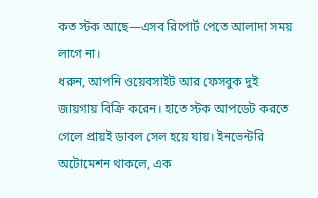কত স্টক আছে—এসব রিপোর্ট পেতে আলাদা সময় লাগে না।
ধরুন, আপনি ওয়েবসাইট আর ফেসবুক দুই জায়গায় বিক্রি করেন। হাতে স্টক আপডেট করতে গেলে প্রায়ই ডাবল সেল হয়ে যায়। ইনভেন্টরি অটোমেশন থাকলে, এক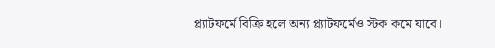প্ল্যাটফর্মে বিক্রি হলে অন্য প্ল্যাটফর্মেও স্টক কমে যাবে।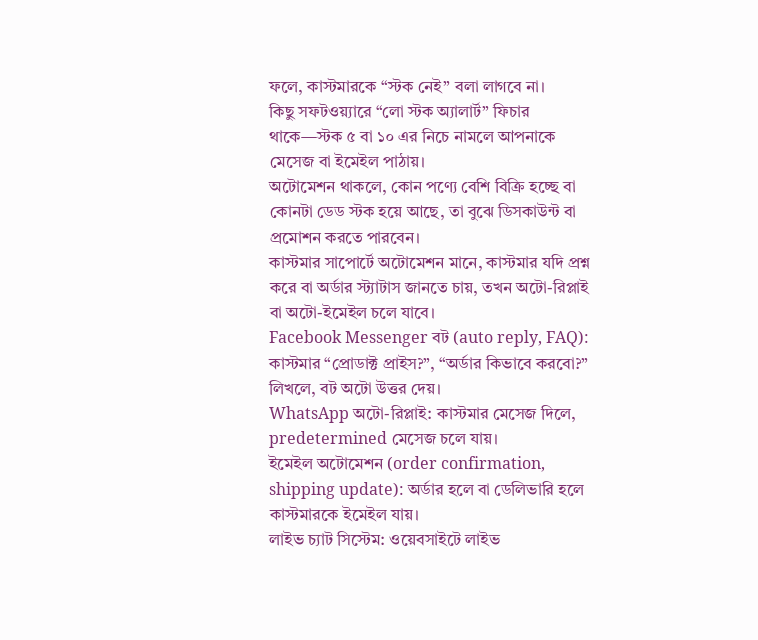ফলে, কাস্টমারকে “স্টক নেই” বলা লাগবে না।
কিছু সফটওয়্যারে “লো স্টক অ্যালার্ট” ফিচার থাকে—স্টক ৫ বা ১০ এর নিচে নামলে আপনাকে মেসেজ বা ইমেইল পাঠায়।
অটোমেশন থাকলে, কোন পণ্যে বেশি বিক্রি হচ্ছে বা কোনটা ডেড স্টক হয়ে আছে, তা বুঝে ডিসকাউন্ট বা প্রমোশন করতে পারবেন।
কাস্টমার সাপোর্টে অটোমেশন মানে, কাস্টমার যদি প্রশ্ন করে বা অর্ডার স্ট্যাটাস জানতে চায়, তখন অটো-রিপ্লাই বা অটো-ইমেইল চলে যাবে।
Facebook Messenger বট (auto reply, FAQ): কাস্টমার “প্রোডাক্ট প্রাইস?”, “অর্ডার কিভাবে করবো?” লিখলে, বট অটো উত্তর দেয়।
WhatsApp অটো-রিপ্লাই: কাস্টমার মেসেজ দিলে, predetermined মেসেজ চলে যায়।
ইমেইল অটোমেশন (order confirmation, shipping update): অর্ডার হলে বা ডেলিভারি হলে কাস্টমারকে ইমেইল যায়।
লাইভ চ্যাট সিস্টেম: ওয়েবসাইটে লাইভ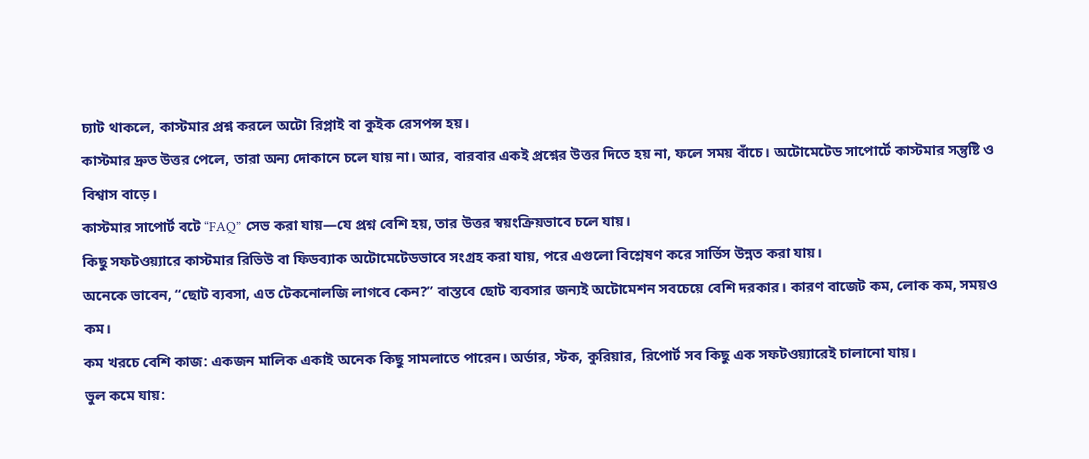চ্যাট থাকলে, কাস্টমার প্রশ্ন করলে অটো রিপ্লাই বা কুইক রেসপন্স হয়।
কাস্টমার দ্রুত উত্তর পেলে, তারা অন্য দোকানে চলে যায় না। আর, বারবার একই প্রশ্নের উত্তর দিতে হয় না, ফলে সময় বাঁচে। অটোমেটেড সাপোর্টে কাস্টমার সন্তুষ্টি ও বিশ্বাস বাড়ে।
কাস্টমার সাপোর্ট বটে “FAQ” সেভ করা যায়—যে প্রশ্ন বেশি হয়, তার উত্তর স্বয়ংক্রিয়ভাবে চলে যায়।
কিছু সফটওয়্যারে কাস্টমার রিভিউ বা ফিডব্যাক অটোমেটেডভাবে সংগ্রহ করা যায়, পরে এগুলো বিশ্লেষণ করে সার্ভিস উন্নত করা যায়।
অনেকে ভাবেন, “ছোট ব্যবসা, এত টেকনোলজি লাগবে কেন?” বাস্তবে ছোট ব্যবসার জন্যই অটোমেশন সবচেয়ে বেশি দরকার। কারণ বাজেট কম, লোক কম, সময়ও কম।
কম খরচে বেশি কাজ: একজন মালিক একাই অনেক কিছু সামলাতে পারেন। অর্ডার, স্টক, কুরিয়ার, রিপোর্ট সব কিছু এক সফটওয়্যারেই চালানো যায়।
ভুল কমে যায়: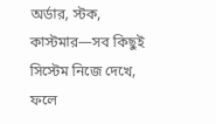অর্ডার, স্টক, কাস্টমার—সব কিছুই সিস্টেম নিজে দেখে, ফলে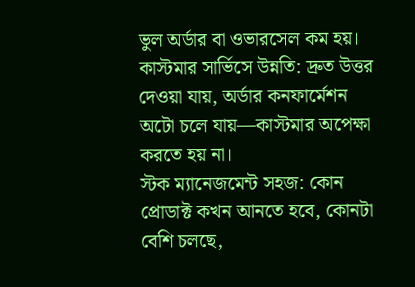ভুল অর্ডার বা ওভারসেল কম হয়।
কাস্টমার সার্ভিসে উন্নতি: দ্রুত উত্তর দেওয়া যায়, অর্ডার কনফার্মেশন অটো চলে যায়—কাস্টমার অপেক্ষা করতে হয় না।
স্টক ম্যানেজমেন্ট সহজ: কোন প্রোডাক্ট কখন আনতে হবে, কোনটা বেশি চলছে,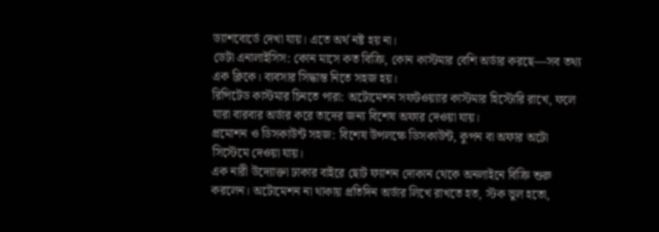ড্যাশবোর্ডে দেখা যায়। এতে অর্থ নষ্ট হয় না।
ডেটা এনালাইসিস: কোন মাসে কত বিক্রি, কোন কাস্টমার বেশি অর্ডার করছে—সব তথ্য এক ক্লিকে। ব্যবসার সিদ্ধান্ত নিতে সহজ হয়।
রিপিটেড কাস্টমার চিনতে পারা: অটোমেশন সফটওয়্যার কাস্টমার হিস্টোরি রাখে, ফলে যারা বারবার অর্ডার করে তাদের জন্য বিশেষ অফার দেওয়া যায়।
প্রমোশন ও ডিসকাউন্ট সহজ: বিশেষ উপলক্ষে ডিসকাউন্ট, কুপন বা অফার অটো সিস্টেমে দেওয়া যায়।
এক নারী উদ্যোক্তা ঢাকার বাইরে ছোট ফ্যাশন দোকান থেকে অনলাইনে বিক্রি শুরু করলেন। অটোমেশন না থাকায় প্রতিদিন অর্ডার লিখে রাখতে হত, স্টক ভুল হতো,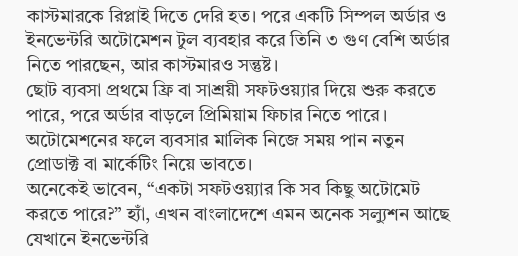কাস্টমারকে রিপ্লাই দিতে দেরি হত। পরে একটি সিম্পল অর্ডার ও ইনভেন্টরি অটোমেশন টুল ব্যবহার করে তিনি ৩ গুণ বেশি অর্ডার নিতে পারছেন, আর কাস্টমারও সন্তুষ্ট।
ছোট ব্যবসা প্রথমে ফ্রি বা সাশ্রয়ী সফটওয়্যার দিয়ে শুরু করতে পারে, পরে অর্ডার বাড়লে প্রিমিয়াম ফিচার নিতে পারে।
অটোমেশনের ফলে ব্যবসার মালিক নিজে সময় পান নতুন প্রোডাক্ট বা মার্কেটিং নিয়ে ভাবতে।
অনেকেই ভাবেন, “একটা সফটওয়্যার কি সব কিছু অটোমেট করতে পারে?” হ্যাঁ, এখন বাংলাদেশে এমন অনেক সল্যুশন আছে যেখানে ইনভেন্টরি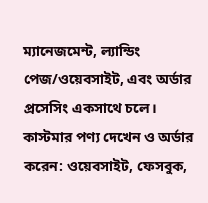ম্যানেজমেন্ট, ল্যান্ডিং পেজ/ওয়েবসাইট, এবং অর্ডার প্রসেসিং একসাথে চলে।
কাস্টমার পণ্য দেখেন ও অর্ডার করেন: ওয়েবসাইট, ফেসবুক,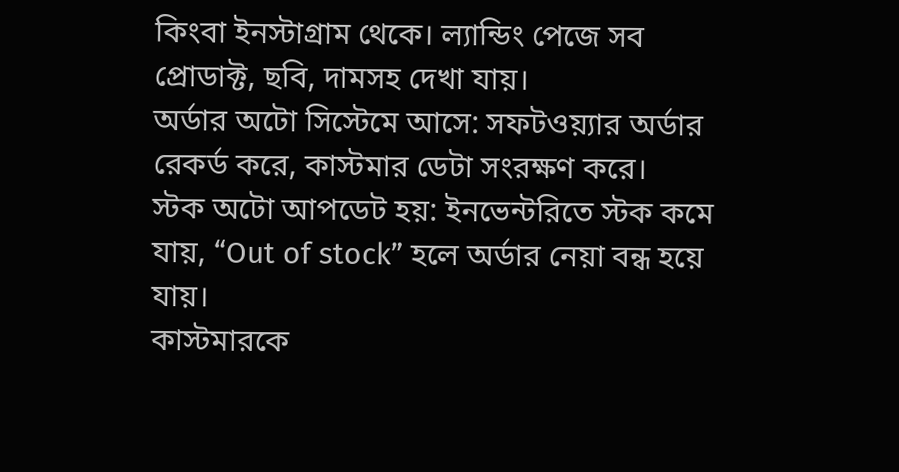কিংবা ইনস্টাগ্রাম থেকে। ল্যান্ডিং পেজে সব প্রোডাক্ট, ছবি, দামসহ দেখা যায়।
অর্ডার অটো সিস্টেমে আসে: সফটওয়্যার অর্ডার রেকর্ড করে, কাস্টমার ডেটা সংরক্ষণ করে।
স্টক অটো আপডেট হয়: ইনভেন্টরিতে স্টক কমে যায়, “Out of stock” হলে অর্ডার নেয়া বন্ধ হয়ে যায়।
কাস্টমারকে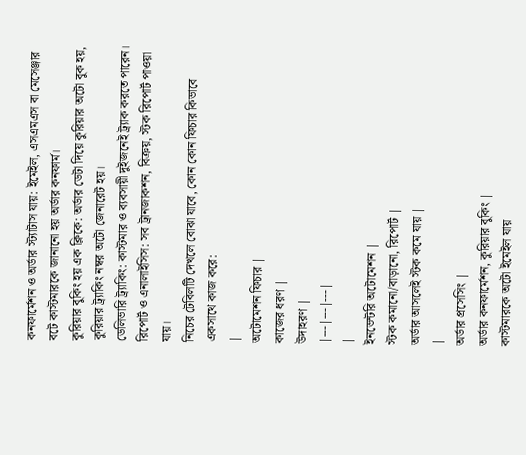কনফার্মেশন ও অর্ডার স্ট্যাটাস যায়: ইমেইল, এসএমএস বা মেসেঞ্জার বটে কাস্টমারকে জানানো হয় অর্ডার কনফার্ম।
কুরিয়ার বুকিং হয় এক ক্লিকে: অর্ডার ডেটা দিয়ে কুরিয়ার অটো বুক হয়, কুরিয়ার ট্র্যাকিং নম্বর অটো জেনারেট হয়।
ডেলিভারি ট্র্যাকিং: কাস্টমার ও ব্যবসায়ী দুইজনেই ট্র্যাক করতে পারেন।
রিপোর্ট ও এনালাইসিস: সব ট্রানজাকশন, বিক্রয়, স্টক রিপোর্ট পাওয়া যায়।
নিচের টেবিলটি দেখলে বোঝা যাবে, কোন কোন ফিচার কিভাবে একসাথে কাজ করে:
|
অটোমেশন ফিচার |
কাজের ধরণ |
উদাহরণ |
|---|---|---|
|
ইনভেন্টরি অটোমেশন |
স্টক কমানো/বাড়ানো, রিপোর্ট |
অর্ডার আসলেই স্টক কমে যায় |
|
অর্ডার প্রসেসিং |
অর্ডার কনফার্মেশন, কুরিয়ার বুকিং |
কাস্টমারকে অটো ইমেইল যায়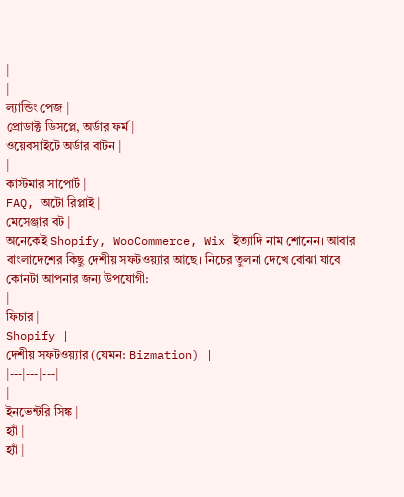|
|
ল্যান্ডিং পেজ |
প্রোডাক্ট ডিসপ্লে, অর্ডার ফর্ম |
ওয়েবসাইটে অর্ডার বাটন |
|
কাস্টমার সাপোর্ট |
FAQ, অটো রিপ্লাই |
মেসেঞ্জার বট |
অনেকেই Shopify, WooCommerce, Wix ইত্যাদি নাম শোনেন। আবার বাংলাদেশের কিছু দেশীয় সফটওয়্যার আছে। নিচের তুলনা দেখে বোঝা যাবে কোনটা আপনার জন্য উপযোগী:
|
ফিচার |
Shopify |
দেশীয় সফটওয়্যার (যেমন: Bizmation) |
|---|---|---|
|
ইনভেন্টরি সিঙ্ক |
হ্যাঁ |
হ্যাঁ |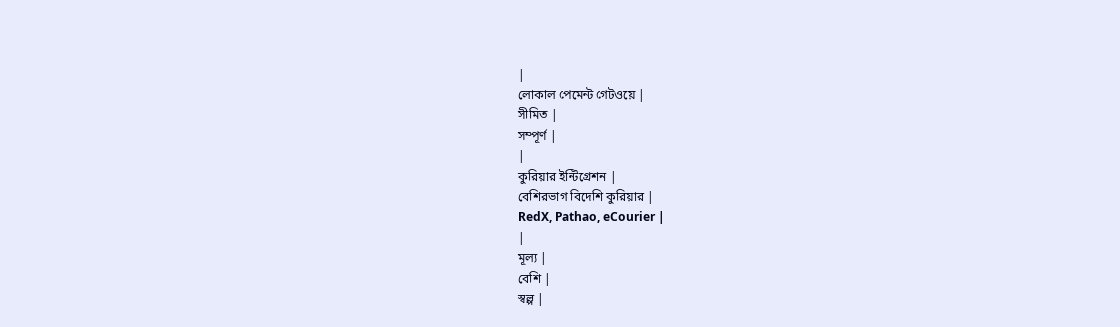|
লোকাল পেমেন্ট গেটওয়ে |
সীমিত |
সম্পূর্ণ |
|
কুরিয়ার ইন্টিগ্রেশন |
বেশিরভাগ বিদেশি কুরিয়ার |
RedX, Pathao, eCourier |
|
মূল্য |
বেশি |
স্বল্প |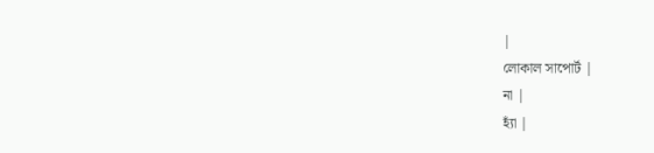|
লোকাল সাপোর্ট |
না |
হ্যাঁ |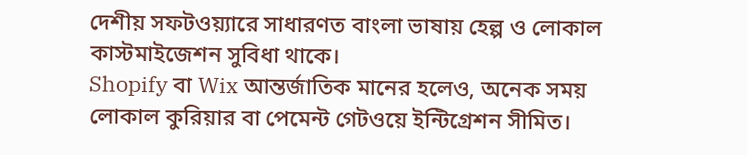দেশীয় সফটওয়্যারে সাধারণত বাংলা ভাষায় হেল্প ও লোকাল কাস্টমাইজেশন সুবিধা থাকে।
Shopify বা Wix আন্তর্জাতিক মানের হলেও, অনেক সময় লোকাল কুরিয়ার বা পেমেন্ট গেটওয়ে ইন্টিগ্রেশন সীমিত।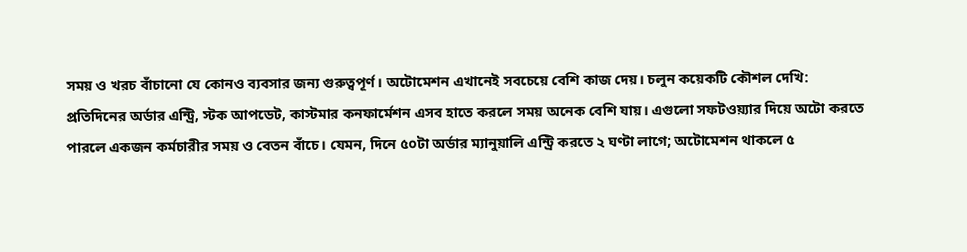সময় ও খরচ বাঁচানো যে কোনও ব্যবসার জন্য গুরুত্বপূর্ণ। অটোমেশন এখানেই সবচেয়ে বেশি কাজ দেয়। চলুন কয়েকটি কৌশল দেখি:
প্রতিদিনের অর্ডার এন্ট্রি, স্টক আপডেট, কাস্টমার কনফার্মেশন এসব হাতে করলে সময় অনেক বেশি যায়। এগুলো সফটওয়্যার দিয়ে অটো করতে পারলে একজন কর্মচারীর সময় ও বেতন বাঁচে। যেমন, দিনে ৫০টা অর্ডার ম্যানুয়ালি এন্ট্রি করতে ২ ঘণ্টা লাগে; অটোমেশন থাকলে ৫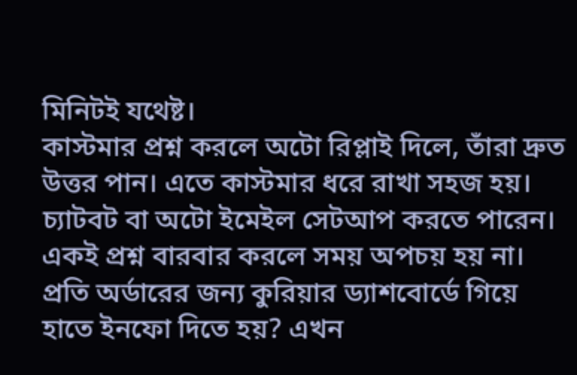মিনিটই যথেষ্ট।
কাস্টমার প্রশ্ন করলে অটো রিপ্লাই দিলে, তাঁরা দ্রুত উত্তর পান। এতে কাস্টমার ধরে রাখা সহজ হয়। চ্যাটবট বা অটো ইমেইল সেটআপ করতে পারেন। একই প্রশ্ন বারবার করলে সময় অপচয় হয় না।
প্রতি অর্ডারের জন্য কুরিয়ার ড্যাশবোর্ডে গিয়ে হাতে ইনফো দিতে হয়? এখন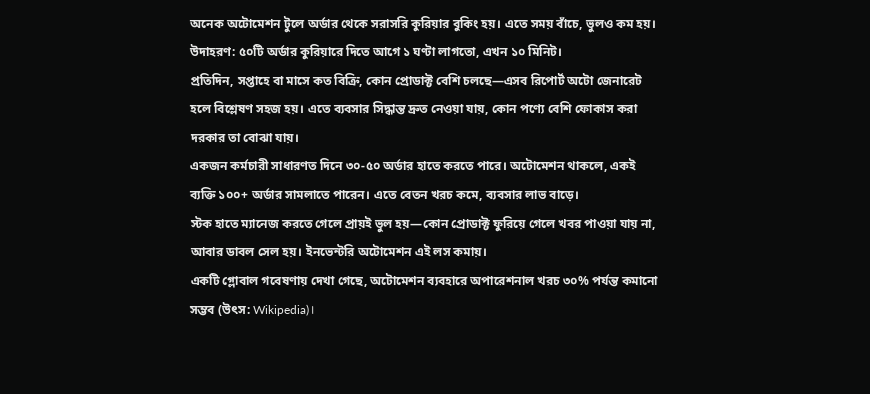অনেক অটোমেশন টুলে অর্ডার থেকে সরাসরি কুরিয়ার বুকিং হয়। এতে সময় বাঁচে, ভুলও কম হয়। উদাহরণ: ৫০টি অর্ডার কুরিয়ারে দিতে আগে ১ ঘণ্টা লাগতো, এখন ১০ মিনিট।
প্রতিদিন, সপ্তাহে বা মাসে কত বিক্রি, কোন প্রোডাক্ট বেশি চলছে—এসব রিপোর্ট অটো জেনারেট হলে বিশ্লেষণ সহজ হয়। এতে ব্যবসার সিদ্ধান্ত দ্রুত নেওয়া যায়, কোন পণ্যে বেশি ফোকাস করা দরকার তা বোঝা যায়।
একজন কর্মচারী সাধারণত দিনে ৩০-৫০ অর্ডার হাতে করতে পারে। অটোমেশন থাকলে, একই ব্যক্তি ১০০+ অর্ডার সামলাতে পারেন। এতে বেতন খরচ কমে, ব্যবসার লাভ বাড়ে।
স্টক হাতে ম্যানেজ করতে গেলে প্রায়ই ভুল হয়—কোন প্রোডাক্ট ফুরিয়ে গেলে খবর পাওয়া যায় না, আবার ডাবল সেল হয়। ইনভেন্টরি অটোমেশন এই লস কমায়।
একটি গ্লোবাল গবেষণায় দেখা গেছে, অটোমেশন ব্যবহারে অপারেশনাল খরচ ৩০% পর্যন্ত কমানো সম্ভব (উৎস: Wikipedia)।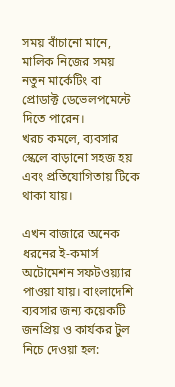সময় বাঁচানো মানে, মালিক নিজের সময় নতুন মার্কেটিং বা প্রোডাক্ট ডেভেলপমেন্টে দিতে পারেন।
খরচ কমলে, ব্যবসার স্কেলে বাড়ানো সহজ হয় এবং প্রতিযোগিতায় টিকে থাকা যায়।

এখন বাজারে অনেক ধরনের ই-কমার্স অটোমেশন সফটওয়্যার পাওয়া যায়। বাংলাদেশি ব্যবসার জন্য কয়েকটি জনপ্রিয় ও কার্যকর টুল নিচে দেওয়া হল: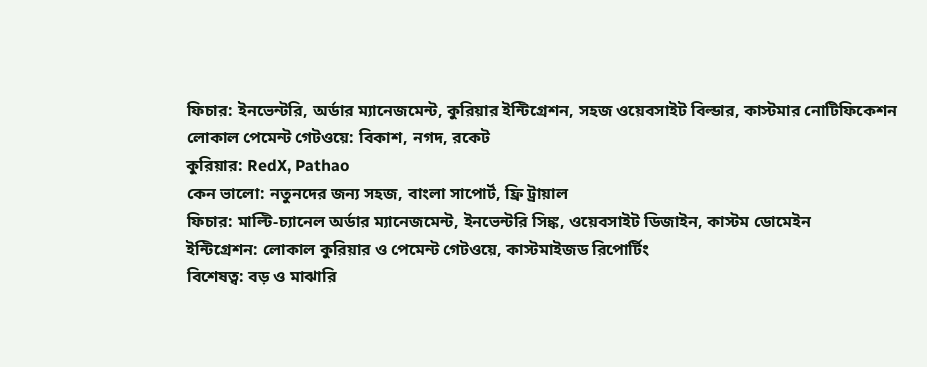ফিচার: ইনভেন্টরি, অর্ডার ম্যানেজমেন্ট, কুরিয়ার ইন্টিগ্রেশন, সহজ ওয়েবসাইট বিল্ডার, কাস্টমার নোটিফিকেশন
লোকাল পেমেন্ট গেটওয়ে: বিকাশ, নগদ, রকেট
কুরিয়ার: RedX, Pathao
কেন ভালো: নতুনদের জন্য সহজ, বাংলা সাপোর্ট, ফ্রি ট্রায়াল
ফিচার: মাল্টি-চ্যানেল অর্ডার ম্যানেজমেন্ট, ইনভেন্টরি সিঙ্ক, ওয়েবসাইট ডিজাইন, কাস্টম ডোমেইন
ইন্টিগ্রেশন: লোকাল কুরিয়ার ও পেমেন্ট গেটওয়ে, কাস্টমাইজড রিপোর্টিং
বিশেষত্ব: বড় ও মাঝারি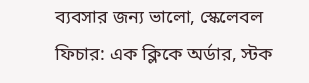ব্যবসার জন্য ভালো, স্কেলেবল
ফিচার: এক ক্লিকে অর্ডার, স্টক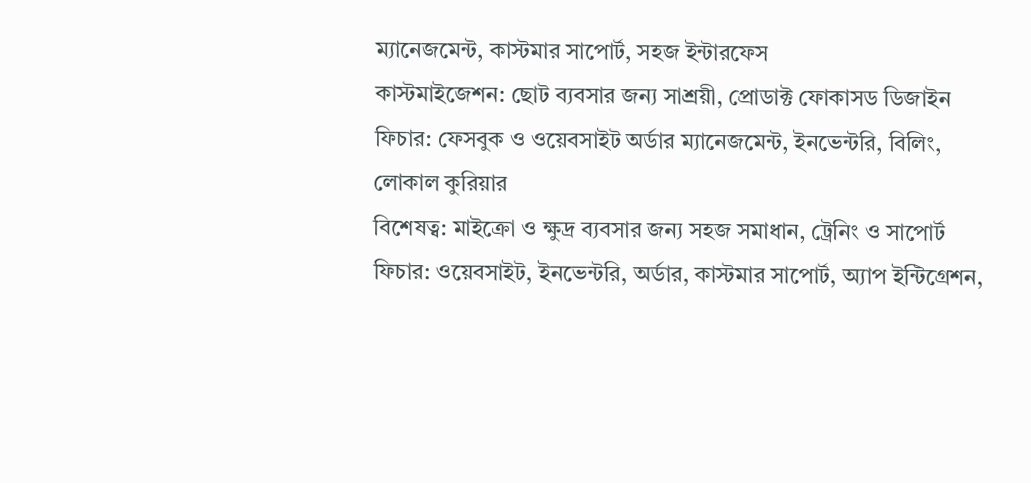ম্যানেজমেন্ট, কাস্টমার সাপোর্ট, সহজ ইন্টারফেস
কাস্টমাইজেশন: ছোট ব্যবসার জন্য সাশ্রয়ী, প্রোডাক্ট ফোকাসড ডিজাইন
ফিচার: ফেসবুক ও ওয়েবসাইট অর্ডার ম্যানেজমেন্ট, ইনভেন্টরি, বিলিং, লোকাল কুরিয়ার
বিশেষত্ব: মাইক্রো ও ক্ষুদ্র ব্যবসার জন্য সহজ সমাধান, ট্রেনিং ও সাপোর্ট
ফিচার: ওয়েবসাইট, ইনভেন্টরি, অর্ডার, কাস্টমার সাপোর্ট, অ্যাপ ইন্টিগ্রেশন,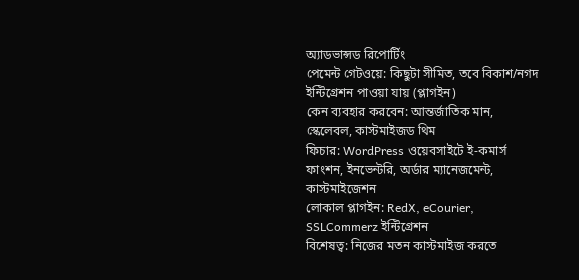অ্যাডভান্সড রিপোর্টিং
পেমেন্ট গেটওয়ে: কিছুটা সীমিত, তবে বিকাশ/নগদ ইন্টিগ্রেশন পাওয়া যায় (প্লাগইন)
কেন ব্যবহার করবেন: আন্তর্জাতিক মান, স্কেলেবল, কাস্টমাইজড থিম
ফিচার: WordPress ওয়েবসাইটে ই-কমার্স ফাংশন, ইনভেন্টরি, অর্ডার ম্যানেজমেন্ট, কাস্টমাইজেশন
লোকাল প্লাগইন: RedX, eCourier, SSLCommerz ইন্টিগ্রেশন
বিশেষত্ব: নিজের মতন কাস্টমাইজ করতে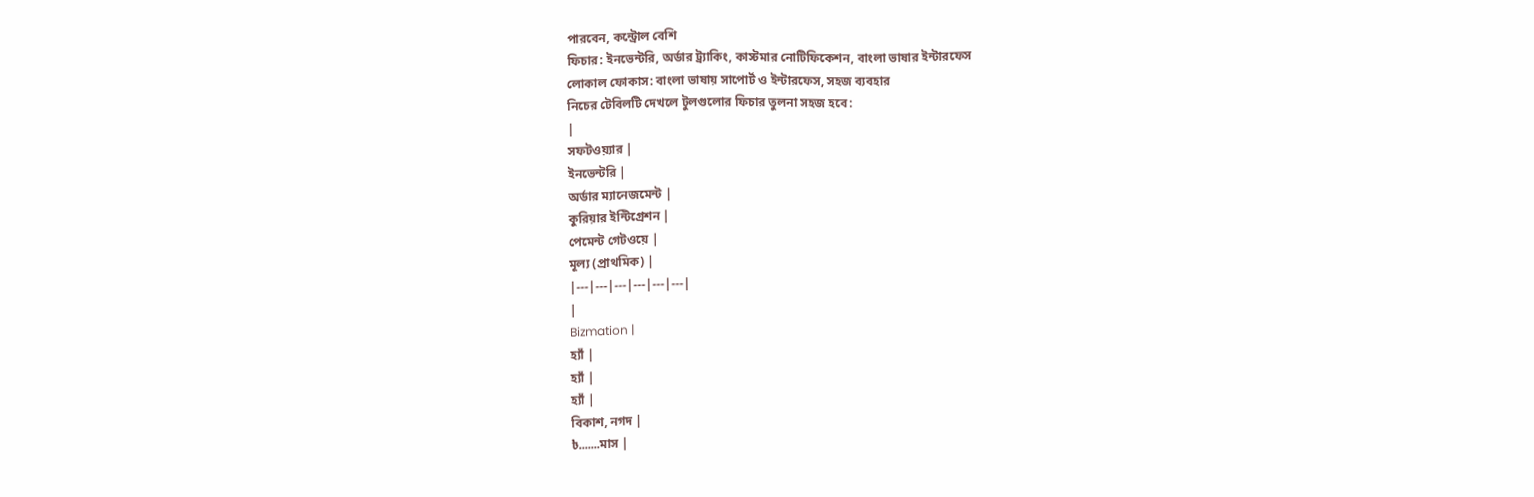পারবেন, কন্ট্রোল বেশি
ফিচার: ইনভেন্টরি, অর্ডার ট্র্যাকিং, কাস্টমার নোটিফিকেশন, বাংলা ভাষার ইন্টারফেস
লোকাল ফোকাস: বাংলা ভাষায় সাপোর্ট ও ইন্টারফেস, সহজ ব্যবহার
নিচের টেবিলটি দেখলে টুলগুলোর ফিচার তুলনা সহজ হবে:
|
সফটওয়্যার |
ইনভেন্টরি |
অর্ডার ম্যানেজমেন্ট |
কুরিয়ার ইন্টিগ্রেশন |
পেমেন্ট গেটওয়ে |
মূল্য (প্রাথমিক) |
|---|---|---|---|---|---|
|
Bizmation |
হ্যাঁ |
হ্যাঁ |
হ্যাঁ |
বিকাশ, নগদ |
৳.......মাস |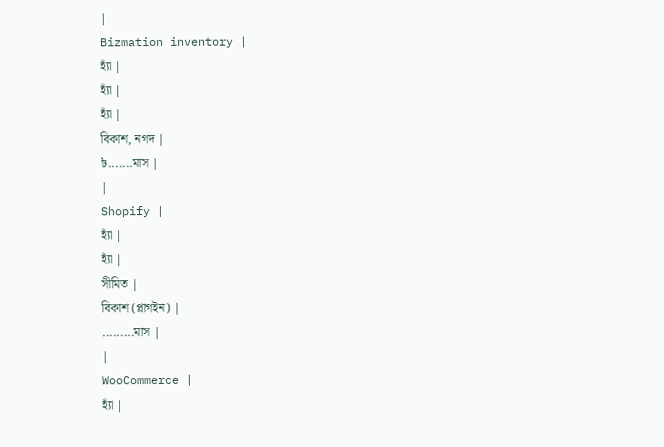|
Bizmation inventory |
হ্যাঁ |
হ্যাঁ |
হ্যাঁ |
বিকাশ, নগদ |
৳.......মাস |
|
Shopify |
হ্যাঁ |
হ্যাঁ |
সীমিত |
বিকাশ (প্লাগইন) |
.........মাস |
|
WooCommerce |
হ্যাঁ |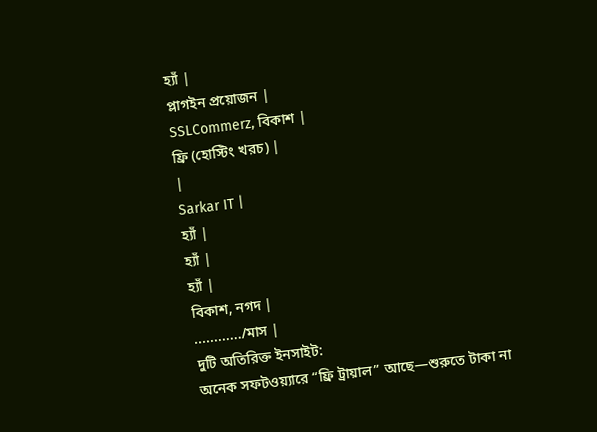হ্যাঁ |
প্লাগইন প্রয়োজন |
SSLCommerz, বিকাশ |
ফ্রি (হোস্টিং খরচ) |
|
Sarkar IT |
হ্যাঁ |
হ্যাঁ |
হ্যাঁ |
বিকাশ, নগদ |
............/মাস |
দুটি অতিরিক্ত ইনসাইট:
অনেক সফটওয়্যারে “ফ্রি ট্রায়াল” আছে—শুরুতে টাকা না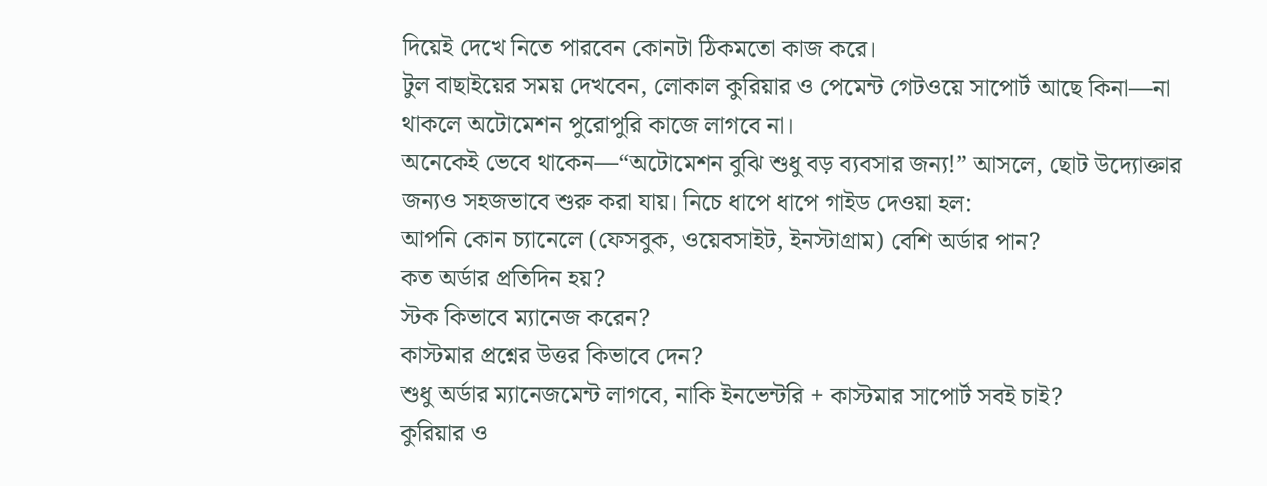দিয়েই দেখে নিতে পারবেন কোনটা ঠিকমতো কাজ করে।
টুল বাছাইয়ের সময় দেখবেন, লোকাল কুরিয়ার ও পেমেন্ট গেটওয়ে সাপোর্ট আছে কিনা—না থাকলে অটোমেশন পুরোপুরি কাজে লাগবে না।
অনেকেই ভেবে থাকেন—“অটোমেশন বুঝি শুধু বড় ব্যবসার জন্য!” আসলে, ছোট উদ্যোক্তার জন্যও সহজভাবে শুরু করা যায়। নিচে ধাপে ধাপে গাইড দেওয়া হল:
আপনি কোন চ্যানেলে (ফেসবুক, ওয়েবসাইট, ইনস্টাগ্রাম) বেশি অর্ডার পান?
কত অর্ডার প্রতিদিন হয়?
স্টক কিভাবে ম্যানেজ করেন?
কাস্টমার প্রশ্নের উত্তর কিভাবে দেন?
শুধু অর্ডার ম্যানেজমেন্ট লাগবে, নাকি ইনভেন্টরি + কাস্টমার সাপোর্ট সবই চাই?
কুরিয়ার ও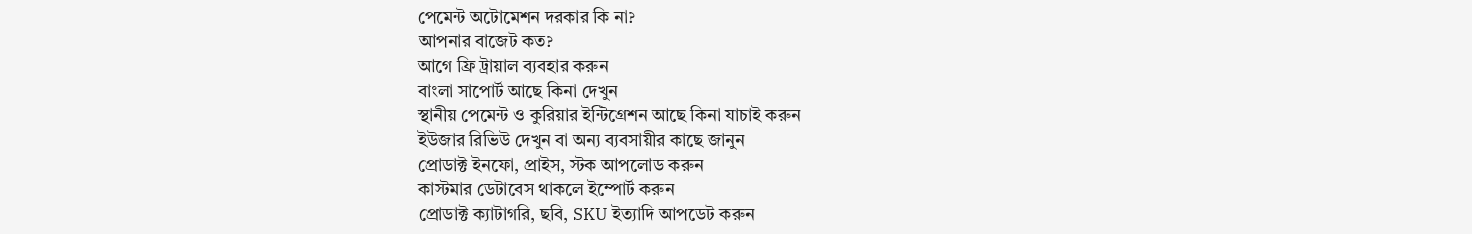পেমেন্ট অটোমেশন দরকার কি না?
আপনার বাজেট কত?
আগে ফ্রি ট্রায়াল ব্যবহার করুন
বাংলা সাপোর্ট আছে কিনা দেখুন
স্থানীয় পেমেন্ট ও কুরিয়ার ইন্টিগ্রেশন আছে কিনা যাচাই করুন
ইউজার রিভিউ দেখুন বা অন্য ব্যবসায়ীর কাছে জানুন
প্রোডাক্ট ইনফো, প্রাইস, স্টক আপলোড করুন
কাস্টমার ডেটাবেস থাকলে ইম্পোর্ট করুন
প্রোডাক্ট ক্যাটাগরি, ছবি, SKU ইত্যাদি আপডেট করুন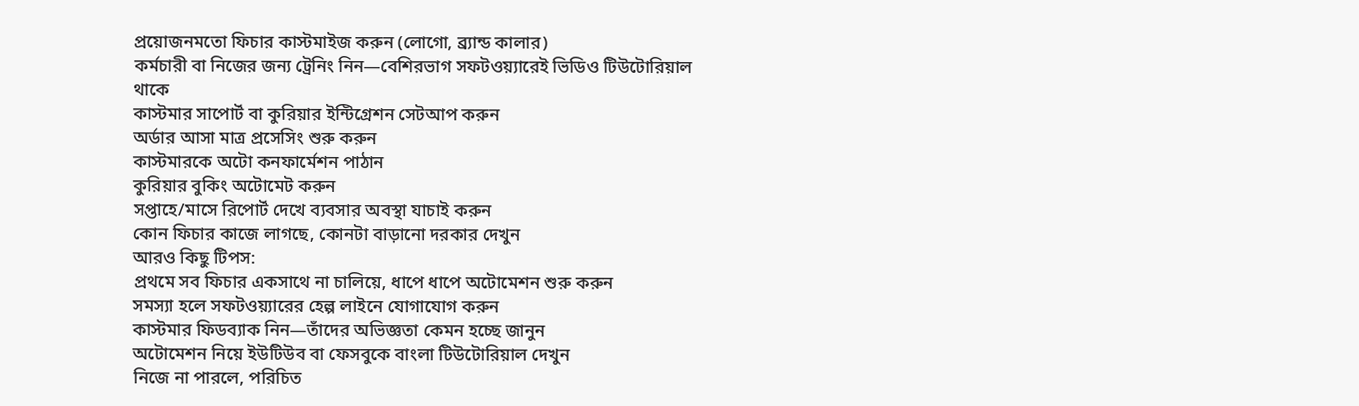প্রয়োজনমতো ফিচার কাস্টমাইজ করুন (লোগো, ব্র্যান্ড কালার)
কর্মচারী বা নিজের জন্য ট্রেনিং নিন—বেশিরভাগ সফটওয়্যারেই ভিডিও টিউটোরিয়াল থাকে
কাস্টমার সাপোর্ট বা কুরিয়ার ইন্টিগ্রেশন সেটআপ করুন
অর্ডার আসা মাত্র প্রসেসিং শুরু করুন
কাস্টমারকে অটো কনফার্মেশন পাঠান
কুরিয়ার বুকিং অটোমেট করুন
সপ্তাহে/মাসে রিপোর্ট দেখে ব্যবসার অবস্থা যাচাই করুন
কোন ফিচার কাজে লাগছে, কোনটা বাড়ানো দরকার দেখুন
আরও কিছু টিপস:
প্রথমে সব ফিচার একসাথে না চালিয়ে, ধাপে ধাপে অটোমেশন শুরু করুন
সমস্যা হলে সফটওয়্যারের হেল্প লাইনে যোগাযোগ করুন
কাস্টমার ফিডব্যাক নিন—তাঁদের অভিজ্ঞতা কেমন হচ্ছে জানুন
অটোমেশন নিয়ে ইউটিউব বা ফেসবুকে বাংলা টিউটোরিয়াল দেখুন
নিজে না পারলে, পরিচিত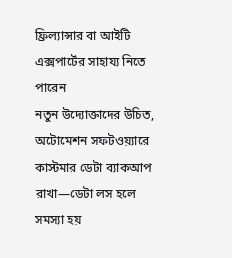ফ্রিল্যান্সার বা আইটি এক্সপার্টের সাহায্য নিতে পারেন
নতুন উদ্যোক্তাদের উচিত, অটোমেশন সফটওয়্যারে কাস্টমার ডেটা ব্যাকআপ রাখা—ডেটা লস হলে সমস্যা হয়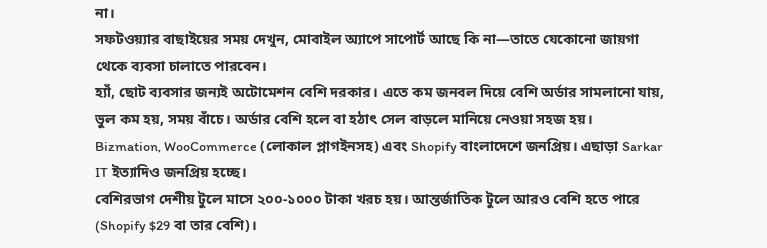না।
সফটওয়্যার বাছাইয়ের সময় দেখুন, মোবাইল অ্যাপে সাপোর্ট আছে কি না—তাতে যেকোনো জায়গা থেকে ব্যবসা চালাতে পারবেন।
হ্যাঁ, ছোট ব্যবসার জন্যই অটোমেশন বেশি দরকার। এতে কম জনবল দিয়ে বেশি অর্ডার সামলানো যায়, ভুল কম হয়, সময় বাঁচে। অর্ডার বেশি হলে বা হঠাৎ সেল বাড়লে মানিয়ে নেওয়া সহজ হয়।
Bizmation, WooCommerce (লোকাল প্লাগইনসহ) এবং Shopify বাংলাদেশে জনপ্রিয়। এছাড়া Sarkar IT ইত্যাদিও জনপ্রিয় হচ্ছে।
বেশিরভাগ দেশীয় টুলে মাসে ২০০-১০০০ টাকা খরচ হয়। আন্তর্জাতিক টুলে আরও বেশি হতে পারে (Shopify $29 বা তার বেশি)।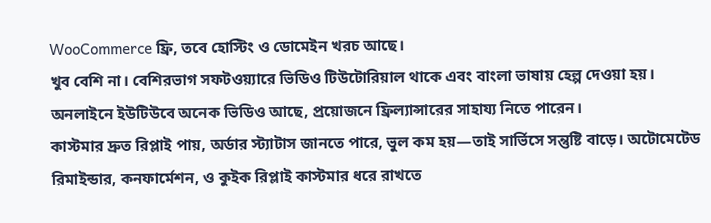WooCommerce ফ্রি, তবে হোস্টিং ও ডোমেইন খরচ আছে।
খুব বেশি না। বেশিরভাগ সফটওয়্যারে ভিডিও টিউটোরিয়াল থাকে এবং বাংলা ভাষায় হেল্প দেওয়া হয়। অনলাইনে ইউটিউবে অনেক ভিডিও আছে, প্রয়োজনে ফ্রিল্যান্সারের সাহায্য নিতে পারেন।
কাস্টমার দ্রুত রিপ্লাই পায়, অর্ডার স্ট্যাটাস জানতে পারে, ভুল কম হয়—তাই সার্ভিসে সন্তুষ্টি বাড়ে। অটোমেটেড রিমাইন্ডার, কনফার্মেশন, ও কুইক রিপ্লাই কাস্টমার ধরে রাখতে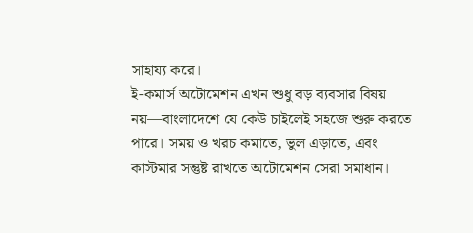সাহায্য করে।
ই-কমার্স অটোমেশন এখন শুধু বড় ব্যবসার বিষয় নয়—বাংলাদেশে যে কেউ চাইলেই সহজে শুরু করতে পারে। সময় ও খরচ কমাতে, ভুল এড়াতে, এবং কাস্টমার সন্তুষ্ট রাখতে অটোমেশন সেরা সমাধান।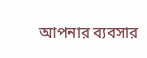আপনার ব্যবসার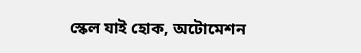স্কেল যাই হোক, অটোমেশন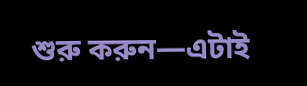শুরু করুন—এটাই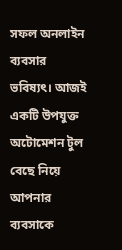সফল অনলাইন ব্যবসার ভবিষ্যৎ। আজই একটি উপযুক্ত অটোমেশন টুল বেছে নিয়ে আপনার ব্যবসাকে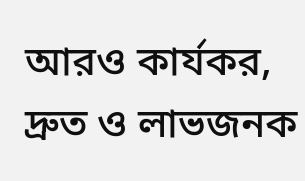আরও কার্যকর, দ্রুত ও লাভজনক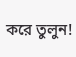করে তুলুন!